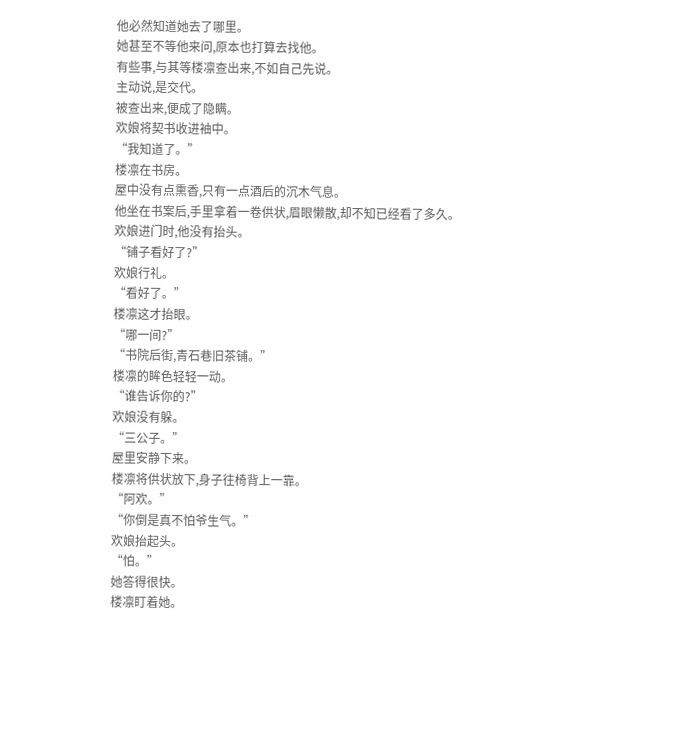他必然知道她去了哪里。
她甚至不等他来问,原本也打算去找他。
有些事,与其等楼凛查出来,不如自己先说。
主动说,是交代。
被查出来,便成了隐瞒。
欢娘将契书收进袖中。
“我知道了。”
楼凛在书房。
屋中没有点熏香,只有一点酒后的沉木气息。
他坐在书案后,手里拿着一卷供状,眉眼懒散,却不知已经看了多久。
欢娘进门时,他没有抬头。
“铺子看好了?”
欢娘行礼。
“看好了。”
楼凛这才抬眼。
“哪一间?”
“书院后街,青石巷旧茶铺。”
楼凛的眸色轻轻一动。
“谁告诉你的?”
欢娘没有躲。
“三公子。”
屋里安静下来。
楼凛将供状放下,身子往椅背上一靠。
“阿欢。”
“你倒是真不怕爷生气。”
欢娘抬起头。
“怕。”
她答得很快。
楼凛盯着她。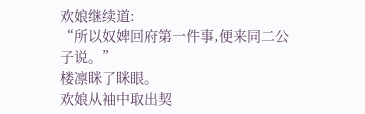欢娘继续道:
“所以奴婢回府第一件事,便来同二公子说。”
楼凛眯了眯眼。
欢娘从袖中取出契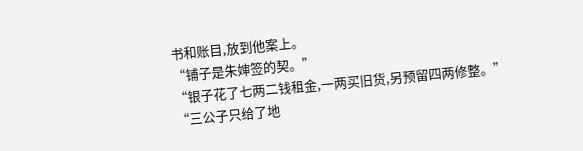书和账目,放到他案上。
“铺子是朱婶签的契。”
“银子花了七两二钱租金,一两买旧货,另预留四两修整。”
“三公子只给了地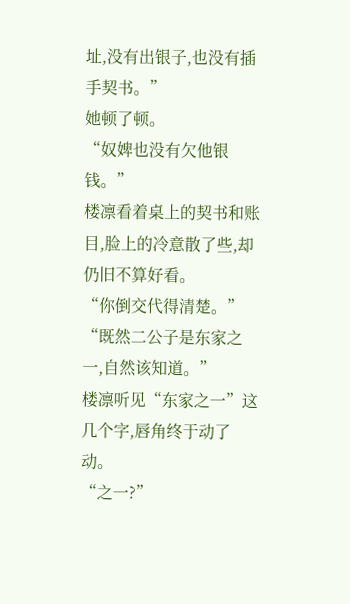址,没有出银子,也没有插手契书。”
她顿了顿。
“奴婢也没有欠他银钱。”
楼凛看着桌上的契书和账目,脸上的冷意散了些,却仍旧不算好看。
“你倒交代得清楚。”
“既然二公子是东家之一,自然该知道。”
楼凛听见“东家之一”这几个字,唇角终于动了动。
“之一?”